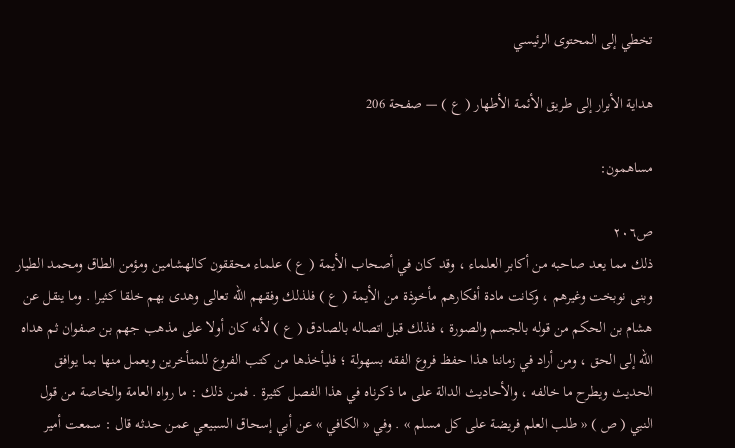تخطي إلى المحتوى الرئيسي

هداية الأبرار إلى طريق الأئمة الأطهار ( ع ) — صفحة 206

مساهمون:

ص٢٠٦
ذلك مما يعد صاحبه من أكابر العلماء ، وقد كان في أصحاب الأيمة ( ع ) علماء محققون كالهشامين ومؤمن الطاق ومحمد الطيار وبنى نوبخت وغيرهم ، وكانت مادة أفكارهم مأخوذة من الأيمة ( ع ) فلذلك وفقهم اللّه تعالى وهدى بهم خلقا كثيرا . وما ينقل عن هشام بن الحكم من قوله بالجسم والصورة ، فذلك قبل اتصاله بالصادق ( ع ) لأنه كان أولا على مذهب جهم بن صفوان ثم هداه اللّه إلى الحق ، ومن أراد في زماننا هذا حفظ فروع الفقه بسهولة ؛ فليأخذها من كتب الفروع للمتأخرين ويعمل منها بما يوافق الحديث ويطرح ما خالفه ، والأحاديث الدالة على ما ذكرناه في هذا الفصل كثيرة . فمن ذلك : ما رواه العامة والخاصة من قول النبي ( ص ) « طلب العلم فريضة على كل مسلم » . وفي « الكافي » عن أبي إسحاق السبيعي عمن حدثه قال : سمعت أمير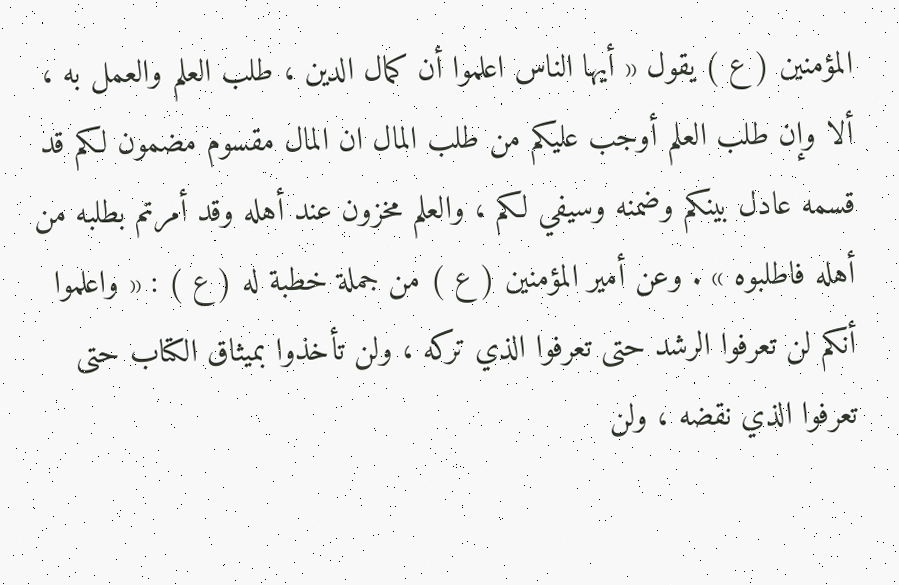المؤمنين ( ع ) يقول « أيها الناس اعلموا أن كمال الدين ، طلب العلم والعمل به ، ألا وإن طلب العلم أوجب عليكم من طلب المال ان المال مقسوم مضمون لكم قد قسمه عادل بينكم وضمنه وسيفي لكم ، والعلم مخزون عند أهله وقد أمرتم بطلبه من أهله فاطلبوه » . وعن أمير المؤمنين ( ع ) من جملة خطبة له ( ع ) : « واعلموا أنكم لن تعرفوا الرشد حتى تعرفوا الذي تركه ، ولن تأخذوا بميثاق الكتاب حتى تعرفوا الذي نقضه ، ولن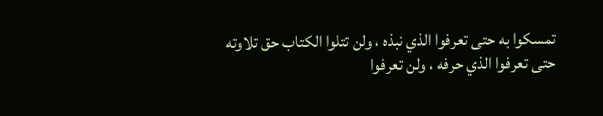تمسكوا به حتى تعرفوا الذي نبذه ، ولن تتلوا الكتاب حق تلاوته حتى تعرفوا الذي حرفه ، ولن تعرفوا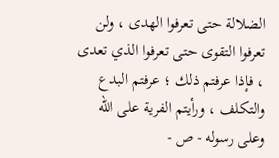الضلالة حتى تعرفوا الهدى ، ولن تعرفوا التقوى حتى تعرفوا الذي تعدى ، فإذا عرفتم ذلك ؛ عرفتم البدع والتكلف ، ورأيتم الفرية على اللّه وعلى رسوله - ص -